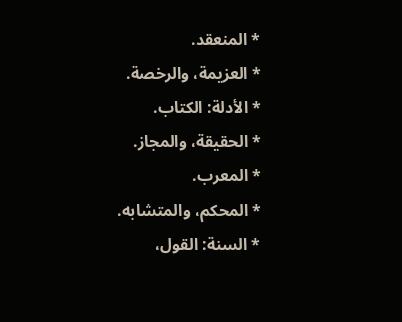* المنعقد.
* العزيمة، والرخصة.
* الأدلة: الكتاب.
* الحقيقة، والمجاز.
* المعرب.
* المحكم، والمتشابه.
* السنة: القول،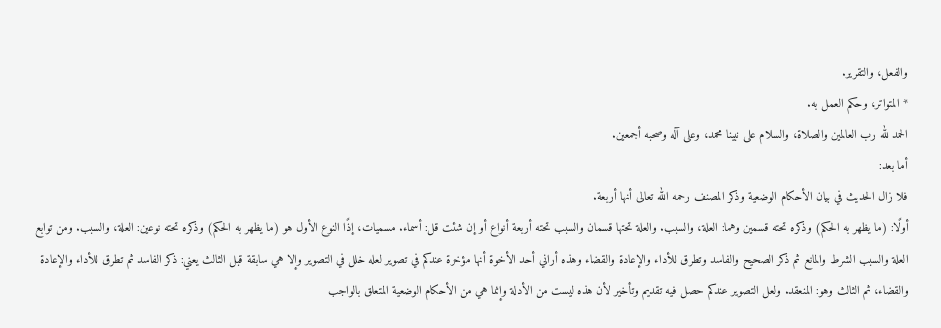والفعل، والتقرير.
* المتواتر، وحكم العمل به.
الحمد لله رب العالمين والصلاة، والسلام على نبينا محمد، وعلى آله وصحبه أجمعين.
أما بعد:
فلا زال الحديث في بيان الأحكام الوضعية وذكر المصنف رحمه الله تعالى أنها أربعة.
أولًا: (ما يظهر به الحكم) وذكره تحته قسمين وهما: العلة، والسبب. والعلة تحتها قسمان والسبب تحته أربعة أنواع أو إن شئت قل: أسماء. مسميات، إذًا النوع الأول هو (ما يظهر به الحكم) وذكره تحته نوعين: العلة، والسبب. ومن توابع العلة والسبب الشرط والمانع ثم ذكر الصحيح والفاسد وتطرق للأداء والإعادة والقضاء وهذه أراني أحد الأخوة أنها مؤخرة عندكم في تصوير لعله خلل في التصوير وإلا هي سابقة قبل الثالث يعني: ذكر الفاسد ثم تطرق للأداء والإعادة والقضاء، ثم الثالث وهو: المنعقد. ولعل التصوير عندكم حصل فيه تقديم وتأخير لأن هذه ليست من الأدلة وإنما هي من الأحكام الوضعية المتعلق بالواجب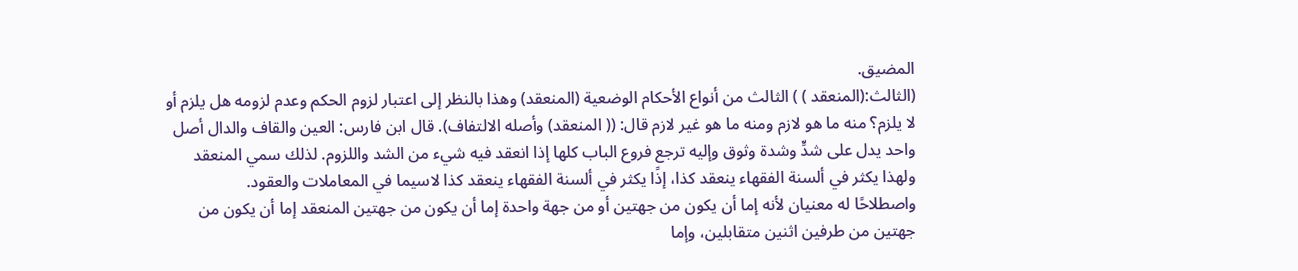المضيق.
(الثالث:(المنعقد ) ) الثالث من أنواع الأحكام الوضعية (المنعقد) وهذا بالنظر إلى اعتبار لزوم الحكم وعدم لزومه هل يلزم أو لا يلزم؟ منه ما هو لازم ومنه ما هو غير لازم قال: (( المنعقد) وأصله الالتفاف). قال ابن فارس: العين والقاف والدال أصل واحد يدل على شدٍّ وشدة وثوق وإليه ترجع فروع الباب كلها إذا انعقد فيه شيء من الشد واللزوم. لذلك سمي المنعقد ولهذا يكثر في ألسنة الفقهاء ينعقد كذا، إذًا يكثر في ألسنة الفقهاء ينعقد كذا لاسيما في المعاملات والعقود.
واصطلاحًا له معنيان لأنه إما أن يكون من جهتين أو من جهة واحدة إما أن يكون من جهتين المنعقد إما أن يكون من جهتين من طرفين اثنين متقابلين، وإما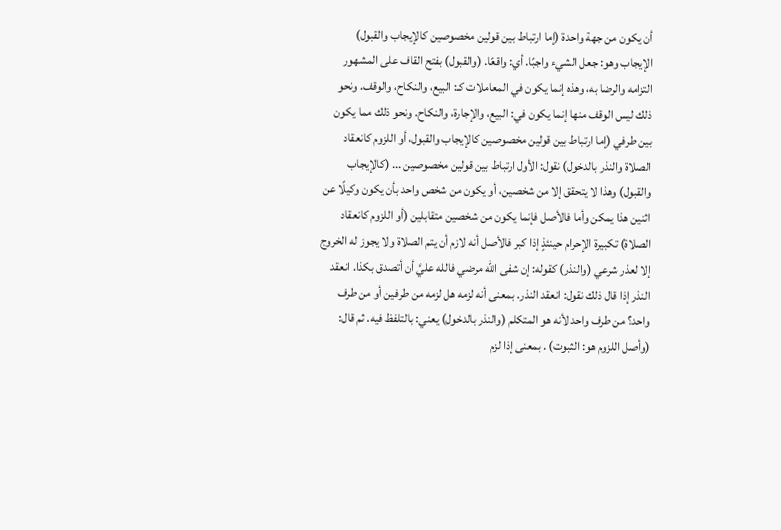أن يكون من جهة واحدة (إما ارتباط بين قولين مخصوصين كالإيجاب والقبول) الإيجاب وهو: جعل الشيء واجبًا. أي: واقعًا. (والقبول) بفتح القاف على المشهور التزامه والرضا به، وهذه إنما يكون في المعاملات كـ: البيع، والنكاح، والوقف. ونحو ذلك ليس الوقف منها إنما يكون في: البيع، والإجارة، والنكاح. ونحو ذلك مما يكون بين طرفي (إما ارتباط بين قولين مخصوصين كالإيجاب والقبول، أو اللزوم كانعقاد الصلاة والنذر بالدخول) نقول: الأول ارتباط بين قولين مخصوصين ... (كالإيجاب والقبول) وهذا لا يتحقق إلا من شخصين، أو يكون من شخص واحد بأن يكون وكيلًا عن اثنين هذا يمكن وأما فالأصل فإنما يكون من شخصين متقابلين (أو اللزوم كانعقاد الصلاة) تكبيرة الإحرام حينئذٍ إذا كبر فالأصل أنه لازم أن يتم الصلاة ولا يجوز له الخروج إلا لعذر شرعي (والنذر) كقوله: إن شفى الله مرضي فالله عليَّ أن أتصدق بكذا. انعقد النذر إذا قال ذلك نقول: انعقد النذر. بمعنى أنه لزمه هل لزمه من طرفين أو من طرف واحد؟ من طرف واحد لأنه هو المتكلم (والنذر بالدخول) يعني: بالتلفظ فيه. ثم قال: (وأصل اللزوم هو: الثبوت) . بمعنى إذا لزم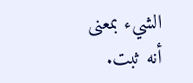الشيء بمعنى أنه ثبت.